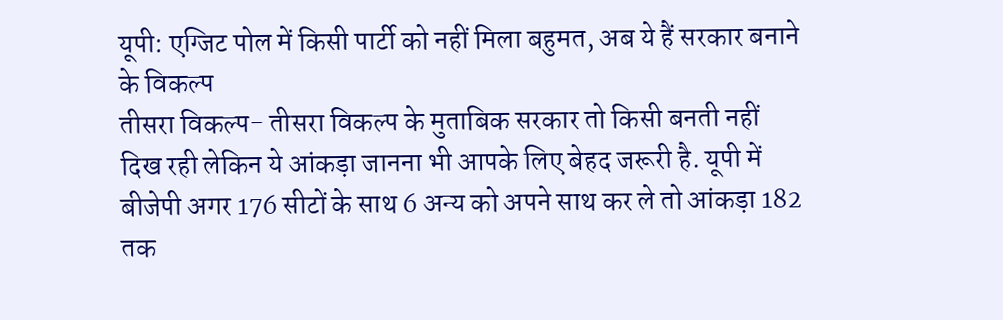यूपी: एग्जिट पोल में किसी पार्टी को नहीं मिला बहुमत, अब ये हैं सरकार बनाने के विकल्प
तीसरा विकल्प- तीसरा विकल्प के मुताबिक सरकार तो किसी बनती नहीं दिख रही लेकिन ये आंकड़ा जानना भी आपके लिए बेहद जरूरी है. यूपी में बीजेपी अगर 176 सीटों के साथ 6 अन्य को अपने साथ कर ले तो आंकड़ा 182 तक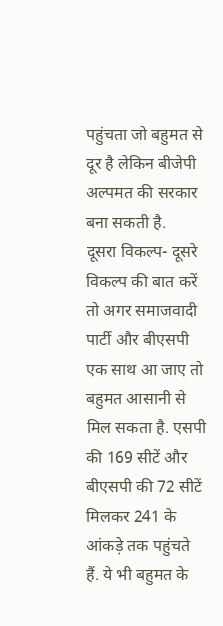पहुंचता जो बहुमत से दूर है लेकिन बीजेपी अल्पमत की सरकार बना सकती है.
दूसरा विकल्प- दूसरे विकल्प की बात करें तो अगर समाजवादी पार्टी और बीएसपी एक साथ आ जाए तो बहुमत आसानी से मिल सकता है. एसपी की 169 सीटें और बीएसपी की 72 सीटें मिलकर 241 के आंकड़े तक पहुंचते हैं. ये भी बहुमत के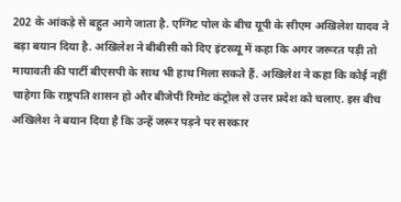202 के आंकड़े से बहुत आगे जाता है. एग्गिट पोल के बीच यूपी के सीएम अखिलेश यादव ने बड़ा बयान दिया है. अखिलेश ने बीबीसी को दिए इंटरव्यू में कहा कि अगर जरूरत पड़ी तो मायावती की पार्टी बीएसपी के साथ भी हाथ मिला सकते हैं. अखिलेश ने कहा कि कोई नहीं चाहेगा कि राष्ट्रपति शासन हो और बीजेपी रिमोट कंट्रोल से उत्तर प्रदेश को चलाए. इस बीच अखिलेश ने बयान दिया है कि उन्हें जरूर पड़ने पर सरकार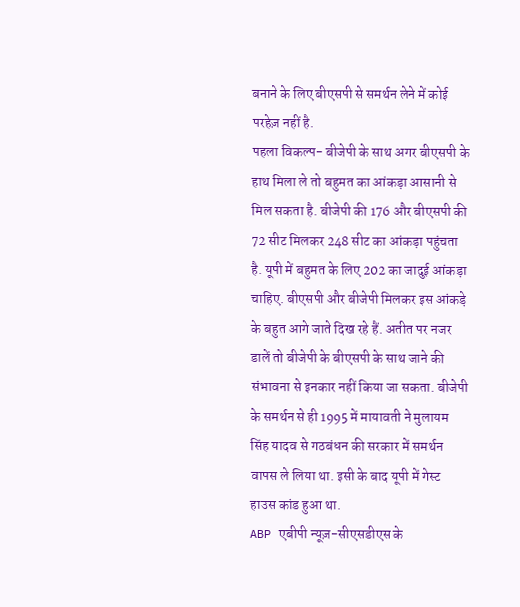बनाने के लिए बीएसपी से समर्थन लेने में कोई परहेज़ नहीं है.
पहला विकल्प- बीजेपी के साथ अगर बीएसपी के हाथ मिला ले तो बहुमत का आंकड़ा आसानी से मिल सकता है. बीजेपी की 176 और बीएसपी की 72 सीट मिलकर 248 सीट का आंकड़ा पहुंचता है. यूपी में बहुमत के लिए 202 का जादुई आंकड़ा चाहिए. बीएसपी और बीजेपी मिलकर इस आंकड़े के बहुत आगे जाते दिख रहे हैं. अतीत पर नजर डालें तो बीजेपी के बीएसपी के साथ जाने की संभावना से इनकार नहीं किया जा सकता. बीजेपी के समर्थन से ही 1995 में मायावती ने मुलायम सिंह यादव से गठबंधन की सरकार में समर्थन वापस ले लिया था. इसी के बाद यूपी में गेस्ट हाउस कांड हुआ था.
ABP एबीपी न्यूज़-सीएसडीएस के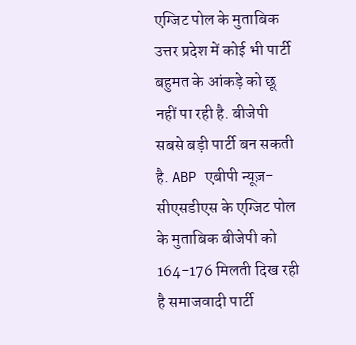एग्जिट पोल के मुताबिक उत्तर प्रदेश में कोई भी पार्टी बहुमत के आंकड़े को छू नहीं पा रही है. बीजेपी सबसे बड़ी पार्टी बन सकती है. ABP एबीपी न्यूज़-सीएसडीएस के एग्जिट पोल के मुताबिक बीजेपी को 164-176 मिलती दिख रही है समाजवादी पार्टी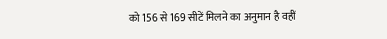को 156 से 169 सीटें मिलने का अनुमान है वहीं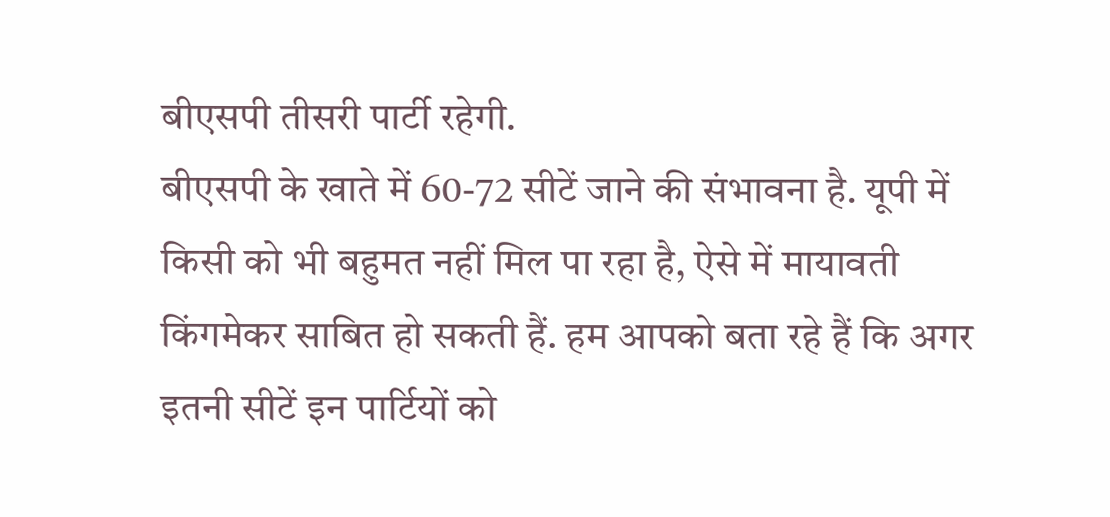बीएसपी तीसरी पार्टी रहेगी.
बीएसपी के खाते में 60-72 सीटें जाने की संभावना है. यूपी में किसी को भी बहुमत नहीं मिल पा रहा है, ऐसे में मायावती किंगमेकर साबित हो सकती हैं. हम आपको बता रहे हैं कि अगर इतनी सीटें इन पार्टियों को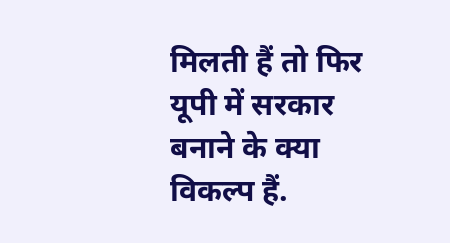मिलती हैं तो फिर यूपी में सरकार बनाने के क्या विकल्प हैं.